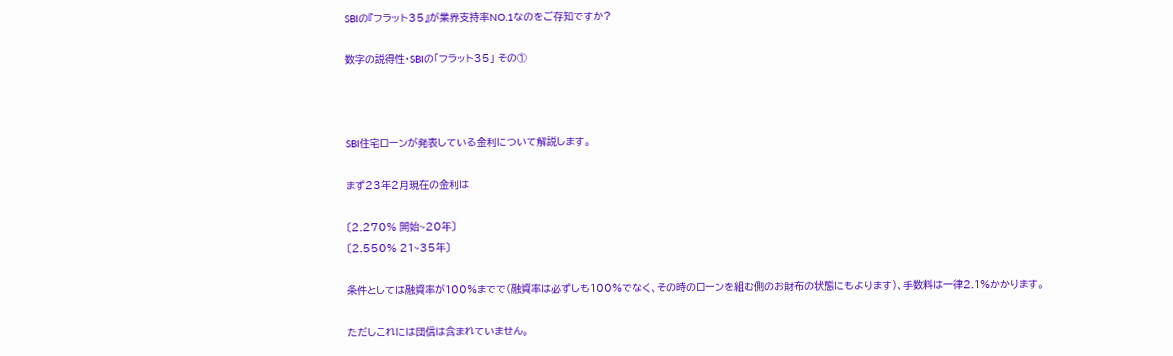SBIの『フラット35』が業界支持率NO.1なのをご存知ですか?

数字の説得性・SBIの「フラット35」 その①



SBI住宅ローンが発表している金利について解説します。

まず23年2月現在の金利は

〔2.270% 開始~20年〕
〔2.550% 21~35年〕

条件としては融資率が100%までで(融資率は必ずしも100%でなく、その時のローンを組む側のお財布の状態にもよります)、手数料は一律2.1%かかります。

ただしこれには団信は含まれていません。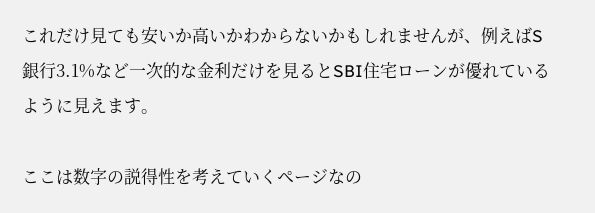これだけ見ても安いか高いかわからないかもしれませんが、例えばS銀行3.1%など一次的な金利だけを見るとSBI住宅ローンが優れているように見えます。

ここは数字の説得性を考えていくページなの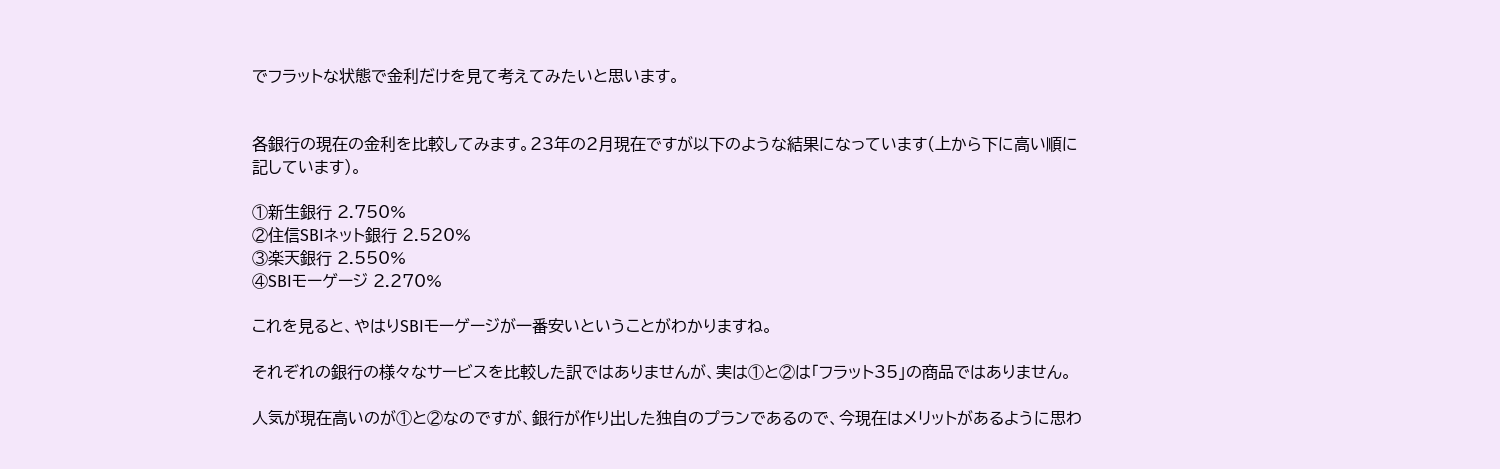でフラットな状態で金利だけを見て考えてみたいと思います。


各銀行の現在の金利を比較してみます。23年の2月現在ですが以下のような結果になっています(上から下に高い順に記しています)。

①新生銀行 2.750%
②住信SBIネット銀行 2.520%
③楽天銀行 2.550%
④SBIモーゲージ 2.270%

これを見ると、やはりSBIモーゲージが一番安いということがわかりますね。

それぞれの銀行の様々なサービスを比較した訳ではありませんが、実は①と②は「フラット35」の商品ではありません。

人気が現在高いのが①と②なのですが、銀行が作り出した独自のプランであるので、今現在はメリットがあるように思わ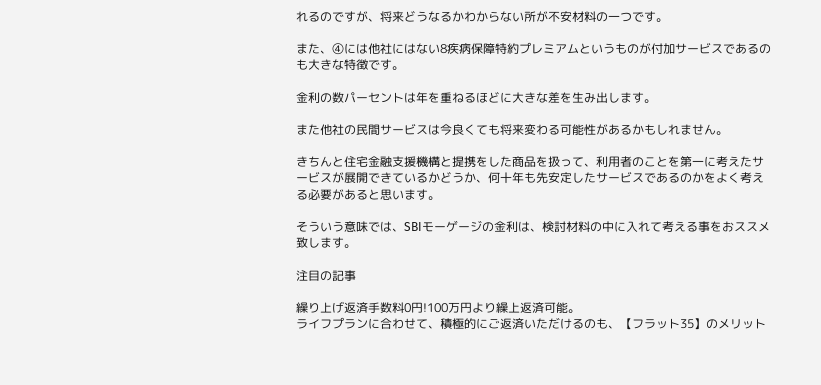れるのですが、将来どうなるかわからない所が不安材料の一つです。

また、④には他社にはない8疾病保障特約プレミアムというものが付加サービスであるのも大きな特徴です。

金利の数パーセントは年を重ねるほどに大きな差を生み出します。

また他社の民間サービスは今良くても将来変わる可能性があるかもしれません。

きちんと住宅金融支援機構と提携をした商品を扱って、利用者のことを第一に考えたサービスが展開できているかどうか、何十年も先安定したサービスであるのかをよく考える必要があると思います。

そういう意味では、SBIモーゲージの金利は、検討材料の中に入れて考える事をおススメ致します。

注目の記事

繰り上げ返済手数料0円!100万円より繰上返済可能。
ライフプランに合わせて、積極的にご返済いただけるのも、【フラット35】のメリット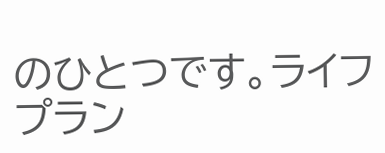のひとつです。ライフプラン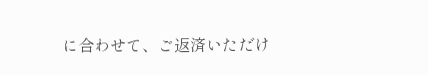に合わせて、ご返済いただけ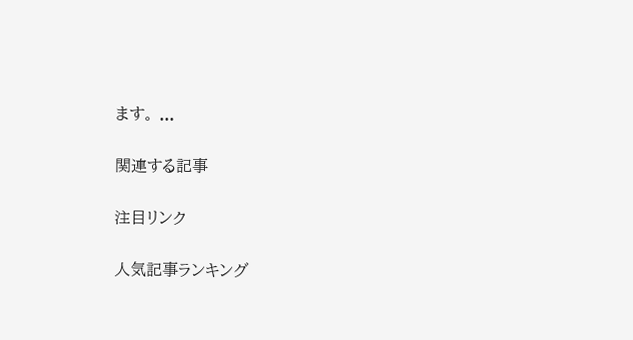ます。 ...

関連する記事

注目リンク

人気記事ランキング